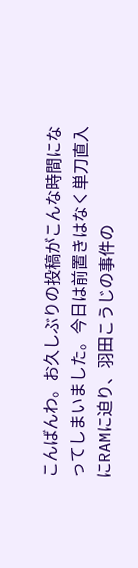こんばんわ。お久しぶりの投稿がこんな時間になってしまいました。今日は前置きはなく単刀直入にRAMに迫り、羽田こうじの事件の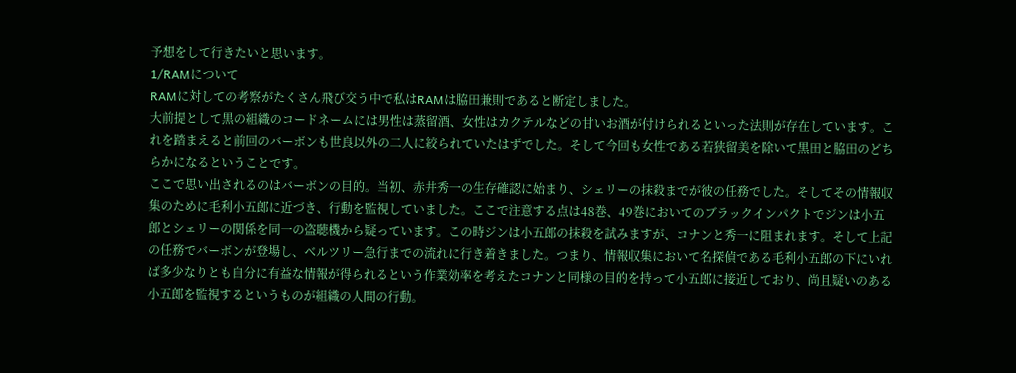予想をして行きたいと思います。
1/RAMについて
RAMに対しての考察がたくさん飛び交う中で私はRAMは脇田兼則であると断定しました。
大前提として黒の組織のコードネームには男性は蒸留酒、女性はカクテルなどの甘いお酒が付けられるといった法則が存在しています。これを踏まえると前回のバーボンも世良以外の二人に絞られていたはずでした。そして今回も女性である若狭留美を除いて黒田と脇田のどちらかになるということです。
ここで思い出されるのはバーボンの目的。当初、赤井秀一の生存確認に始まり、シェリーの抹殺までが彼の任務でした。そしてその情報収集のために毛利小五郎に近づき、行動を監視していました。ここで注意する点は48巻、49巻においてのブラックインパクトでジンは小五郎とシェリーの関係を同一の盗聴機から疑っています。この時ジンは小五郎の抹殺を試みますが、コナンと秀一に阻まれます。そして上記の任務でバーボンが登場し、ベルツリー急行までの流れに行き着きました。つまり、情報収集において名探偵である毛利小五郎の下にいれば多少なりとも自分に有益な情報が得られるという作業効率を考えたコナンと同様の目的を持って小五郎に接近しており、尚且疑いのある小五郎を監視するというものが組織の人間の行動。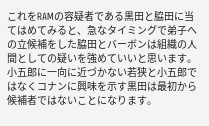これをRAMの容疑者である黒田と脇田に当てはめてみると、急なタイミングで弟子への立候補をした脇田とバーボンは組織の人間としての疑いを強めていいと思います。小五郎に一向に近づかない若狭と小五郎ではなくコナンに興味を示す黒田は最初から候補者ではないことになります。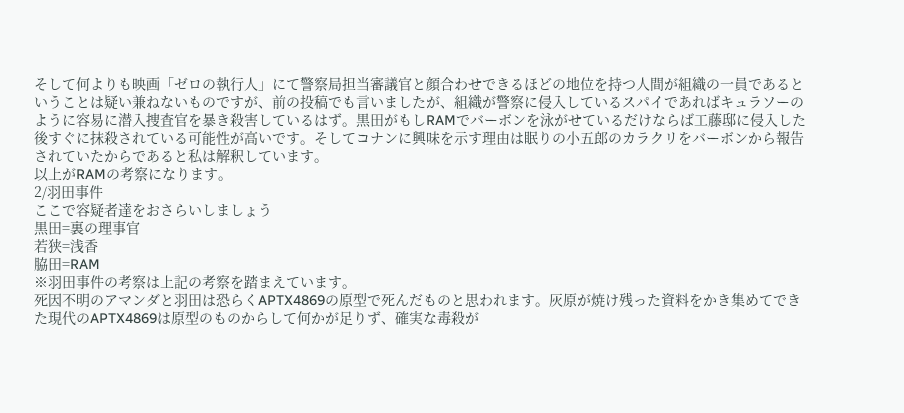そして何よりも映画「ゼロの執行人」にて警察局担当審議官と顔合わせできるほどの地位を持つ人間が組織の一員であるということは疑い兼ねないものですが、前の投稿でも言いましたが、組織が警察に侵入しているスパイであればキュラソーのように容易に潜入捜査官を暴き殺害しているはず。黒田がもしRAMでバーボンを泳がせているだけならば工藤邸に侵入した後すぐに抹殺されている可能性が高いです。そしてコナンに興味を示す理由は眠りの小五郎のカラクリをバーボンから報告されていたからであると私は解釈しています。
以上がRAMの考察になります。
2/羽田事件
ここで容疑者達をおさらいしましょう
黒田=裏の理事官
若狭=浅香
脇田=RAM
※羽田事件の考察は上記の考察を踏まえています。
死因不明のアマンダと羽田は恐らくAPTX4869の原型で死んだものと思われます。灰原が焼け残った資料をかき集めてできた現代のAPTX4869は原型のものからして何かが足りず、確実な毒殺が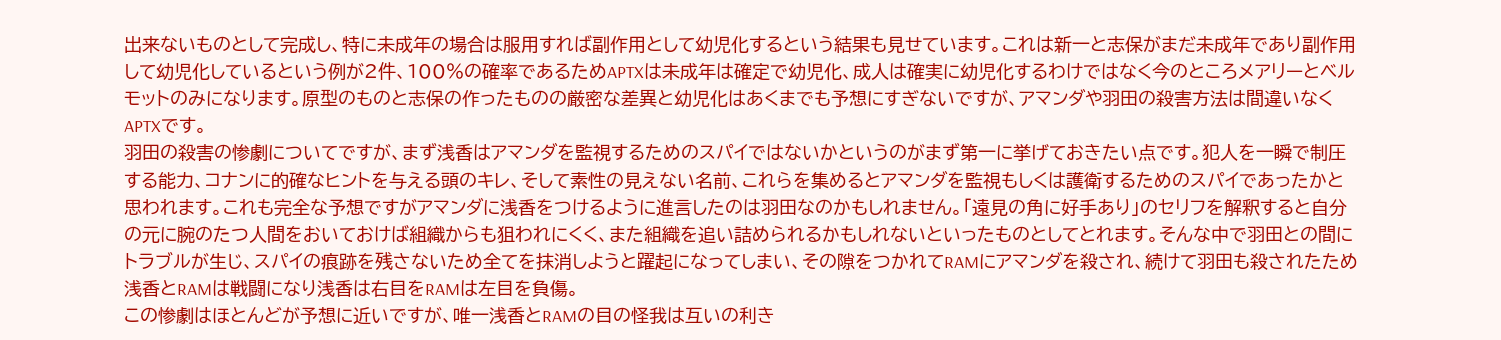出来ないものとして完成し、特に未成年の場合は服用すれば副作用として幼児化するという結果も見せています。これは新一と志保がまだ未成年であり副作用して幼児化しているという例が2件、100%の確率であるためAPTXは未成年は確定で幼児化、成人は確実に幼児化するわけではなく今のところメアリーとベルモットのみになります。原型のものと志保の作ったものの厳密な差異と幼児化はあくまでも予想にすぎないですが、アマンダや羽田の殺害方法は間違いなくAPTXです。
羽田の殺害の惨劇についてですが、まず浅香はアマンダを監視するためのスパイではないかというのがまず第一に挙げておきたい点です。犯人を一瞬で制圧する能力、コナンに的確なヒントを与える頭のキレ、そして素性の見えない名前、これらを集めるとアマンダを監視もしくは護衛するためのスパイであったかと思われます。これも完全な予想ですがアマンダに浅香をつけるように進言したのは羽田なのかもしれません。「遠見の角に好手あり」のセリフを解釈すると自分の元に腕のたつ人間をおいておけば組織からも狙われにくく、また組織を追い詰められるかもしれないといったものとしてとれます。そんな中で羽田との間にトラブルが生じ、スパイの痕跡を残さないため全てを抹消しようと躍起になってしまい、その隙をつかれてRAMにアマンダを殺され、続けて羽田も殺されたため浅香とRAMは戦闘になり浅香は右目をRAMは左目を負傷。
この惨劇はほとんどが予想に近いですが、唯一浅香とRAMの目の怪我は互いの利き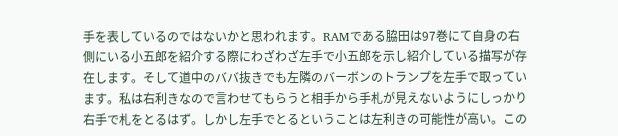手を表しているのではないかと思われます。RAMである脇田は97巻にて自身の右側にいる小五郎を紹介する際にわざわざ左手で小五郎を示し紹介している描写が存在します。そして道中のババ抜きでも左隣のバーボンのトランプを左手で取っています。私は右利きなので言わせてもらうと相手から手札が見えないようにしっかり右手で札をとるはず。しかし左手でとるということは左利きの可能性が高い。この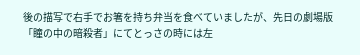後の描写で右手でお箸を持ち弁当を食べていましたが、先日の劇場版「瞳の中の暗殺者」にてとっさの時には左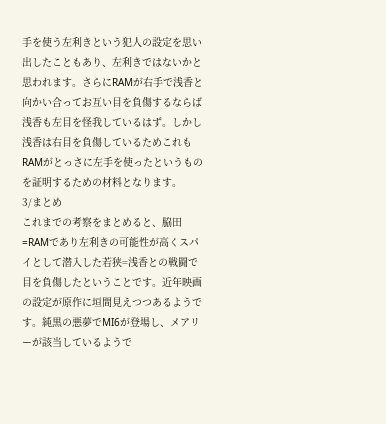手を使う左利きという犯人の設定を思い出したこともあり、左利きではないかと思われます。さらにRAMが右手で浅香と向かい合ってお互い目を負傷するならば浅香も左目を怪我しているはず。しかし浅香は右目を負傷しているためこれもRAMがとっさに左手を使ったというものを証明するための材料となります。
3/まとめ
これまでの考察をまとめると、脇田=RAMであり左利きの可能性が高くスパイとして潜入した若狭=浅香との戦闘で目を負傷したということです。近年映画の設定が原作に垣間見えつつあるようです。純黒の悪夢でMI6が登場し、メアリーが該当しているようで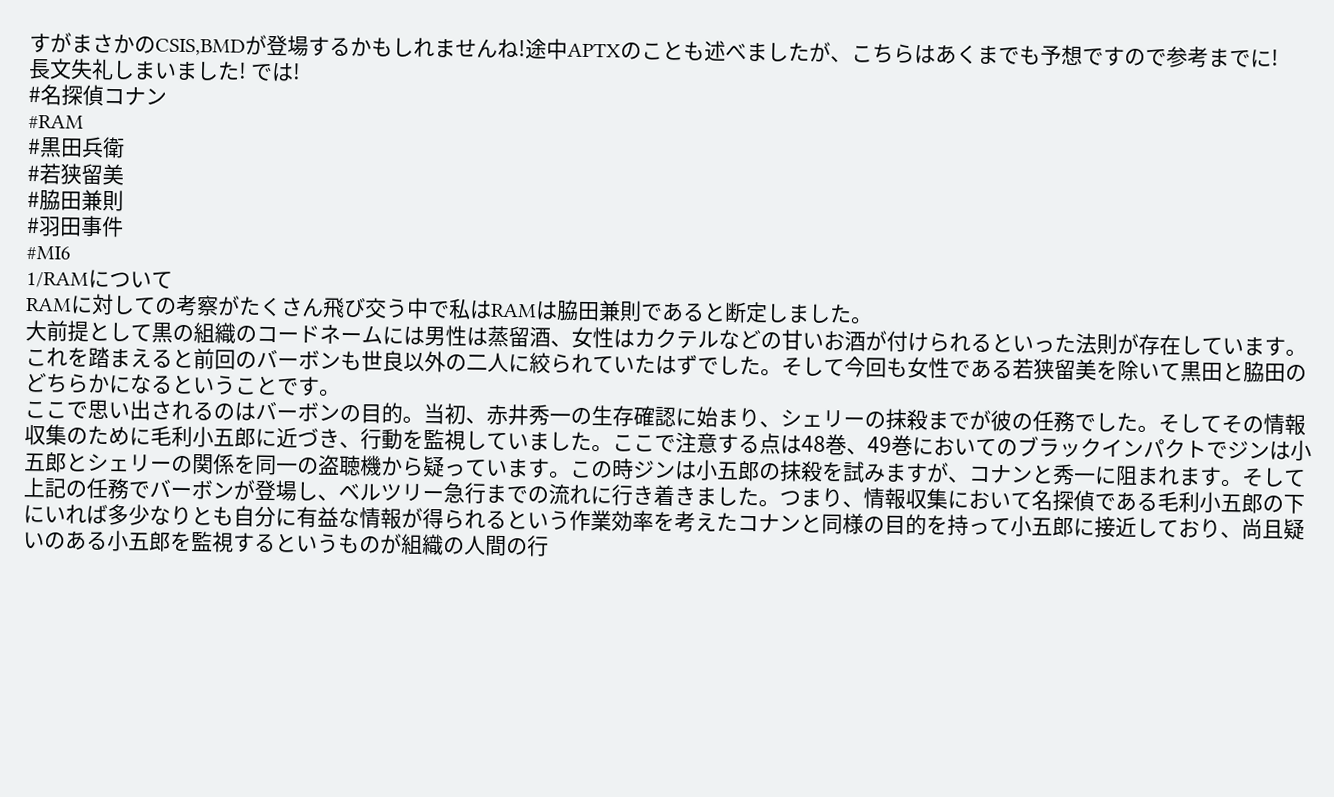すがまさかのCSIS,BMDが登場するかもしれませんね!途中APTXのことも述べましたが、こちらはあくまでも予想ですので参考までに!
長文失礼しまいました! では!
#名探偵コナン
#RAM
#黒田兵衛
#若狭留美
#脇田兼則
#羽田事件
#MI6
1/RAMについて
RAMに対しての考察がたくさん飛び交う中で私はRAMは脇田兼則であると断定しました。
大前提として黒の組織のコードネームには男性は蒸留酒、女性はカクテルなどの甘いお酒が付けられるといった法則が存在しています。これを踏まえると前回のバーボンも世良以外の二人に絞られていたはずでした。そして今回も女性である若狭留美を除いて黒田と脇田のどちらかになるということです。
ここで思い出されるのはバーボンの目的。当初、赤井秀一の生存確認に始まり、シェリーの抹殺までが彼の任務でした。そしてその情報収集のために毛利小五郎に近づき、行動を監視していました。ここで注意する点は48巻、49巻においてのブラックインパクトでジンは小五郎とシェリーの関係を同一の盗聴機から疑っています。この時ジンは小五郎の抹殺を試みますが、コナンと秀一に阻まれます。そして上記の任務でバーボンが登場し、ベルツリー急行までの流れに行き着きました。つまり、情報収集において名探偵である毛利小五郎の下にいれば多少なりとも自分に有益な情報が得られるという作業効率を考えたコナンと同様の目的を持って小五郎に接近しており、尚且疑いのある小五郎を監視するというものが組織の人間の行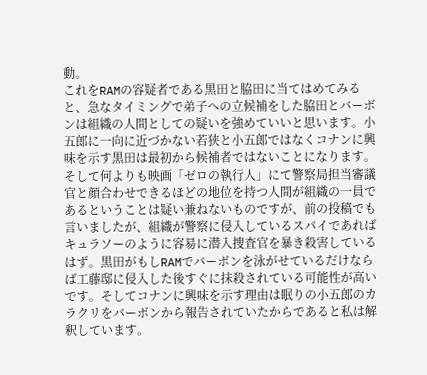動。
これをRAMの容疑者である黒田と脇田に当てはめてみると、急なタイミングで弟子への立候補をした脇田とバーボンは組織の人間としての疑いを強めていいと思います。小五郎に一向に近づかない若狭と小五郎ではなくコナンに興味を示す黒田は最初から候補者ではないことになります。そして何よりも映画「ゼロの執行人」にて警察局担当審議官と顔合わせできるほどの地位を持つ人間が組織の一員であるということは疑い兼ねないものですが、前の投稿でも言いましたが、組織が警察に侵入しているスパイであればキュラソーのように容易に潜入捜査官を暴き殺害しているはず。黒田がもしRAMでバーボンを泳がせているだけならば工藤邸に侵入した後すぐに抹殺されている可能性が高いです。そしてコナンに興味を示す理由は眠りの小五郎のカラクリをバーボンから報告されていたからであると私は解釈しています。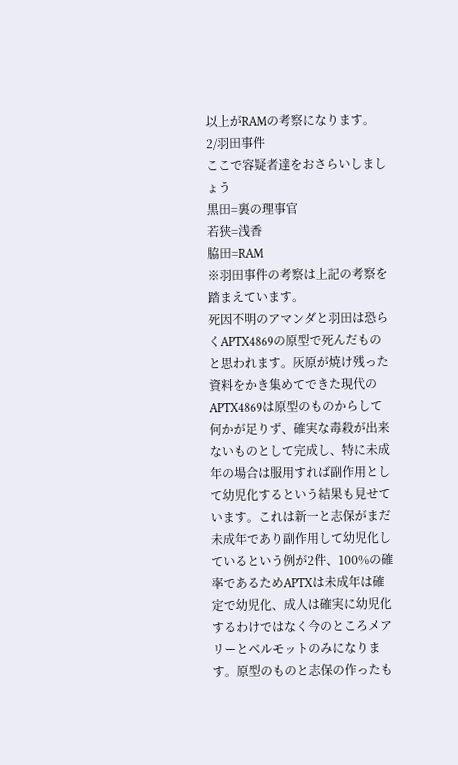以上がRAMの考察になります。
2/羽田事件
ここで容疑者達をおさらいしましょう
黒田=裏の理事官
若狭=浅香
脇田=RAM
※羽田事件の考察は上記の考察を踏まえています。
死因不明のアマンダと羽田は恐らくAPTX4869の原型で死んだものと思われます。灰原が焼け残った資料をかき集めてできた現代のAPTX4869は原型のものからして何かが足りず、確実な毒殺が出来ないものとして完成し、特に未成年の場合は服用すれば副作用として幼児化するという結果も見せています。これは新一と志保がまだ未成年であり副作用して幼児化しているという例が2件、100%の確率であるためAPTXは未成年は確定で幼児化、成人は確実に幼児化するわけではなく今のところメアリーとベルモットのみになります。原型のものと志保の作ったも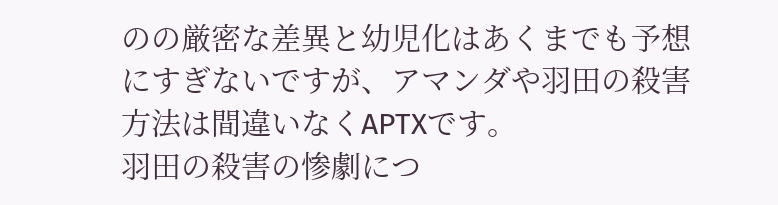のの厳密な差異と幼児化はあくまでも予想にすぎないですが、アマンダや羽田の殺害方法は間違いなくAPTXです。
羽田の殺害の惨劇につ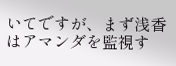いてですが、まず浅香はアマンダを監視す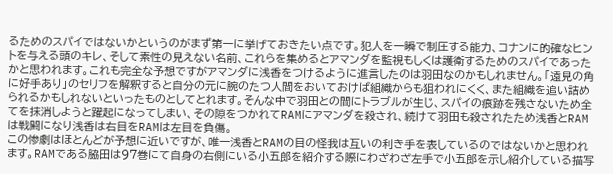るためのスパイではないかというのがまず第一に挙げておきたい点です。犯人を一瞬で制圧する能力、コナンに的確なヒントを与える頭のキレ、そして素性の見えない名前、これらを集めるとアマンダを監視もしくは護衛するためのスパイであったかと思われます。これも完全な予想ですがアマンダに浅香をつけるように進言したのは羽田なのかもしれません。「遠見の角に好手あり」のセリフを解釈すると自分の元に腕のたつ人間をおいておけば組織からも狙われにくく、また組織を追い詰められるかもしれないといったものとしてとれます。そんな中で羽田との間にトラブルが生じ、スパイの痕跡を残さないため全てを抹消しようと躍起になってしまい、その隙をつかれてRAMにアマンダを殺され、続けて羽田も殺されたため浅香とRAMは戦闘になり浅香は右目をRAMは左目を負傷。
この惨劇はほとんどが予想に近いですが、唯一浅香とRAMの目の怪我は互いの利き手を表しているのではないかと思われます。RAMである脇田は97巻にて自身の右側にいる小五郎を紹介する際にわざわざ左手で小五郎を示し紹介している描写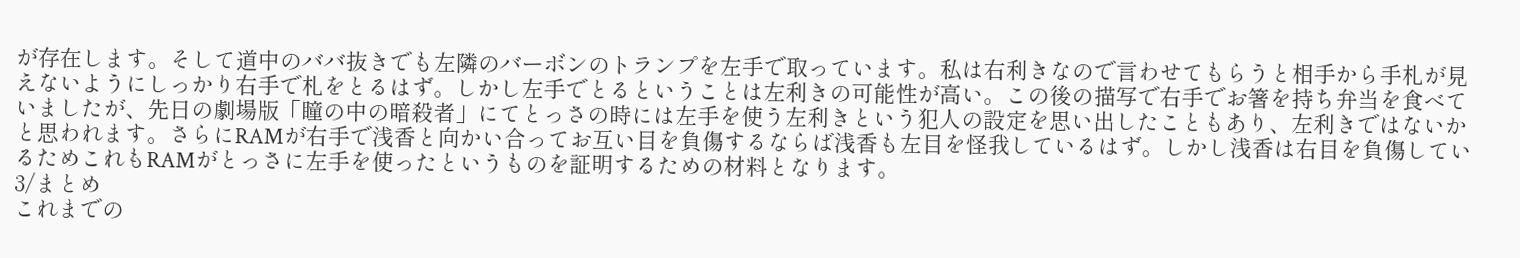が存在します。そして道中のババ抜きでも左隣のバーボンのトランプを左手で取っています。私は右利きなので言わせてもらうと相手から手札が見えないようにしっかり右手で札をとるはず。しかし左手でとるということは左利きの可能性が高い。この後の描写で右手でお箸を持ち弁当を食べていましたが、先日の劇場版「瞳の中の暗殺者」にてとっさの時には左手を使う左利きという犯人の設定を思い出したこともあり、左利きではないかと思われます。さらにRAMが右手で浅香と向かい合ってお互い目を負傷するならば浅香も左目を怪我しているはず。しかし浅香は右目を負傷しているためこれもRAMがとっさに左手を使ったというものを証明するための材料となります。
3/まとめ
これまでの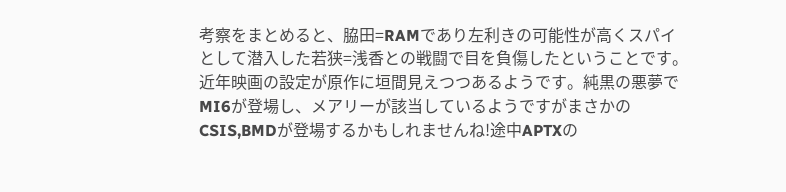考察をまとめると、脇田=RAMであり左利きの可能性が高くスパイとして潜入した若狭=浅香との戦闘で目を負傷したということです。近年映画の設定が原作に垣間見えつつあるようです。純黒の悪夢でMI6が登場し、メアリーが該当しているようですがまさかのCSIS,BMDが登場するかもしれませんね!途中APTXの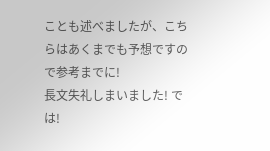ことも述べましたが、こちらはあくまでも予想ですので参考までに!
長文失礼しまいました! では!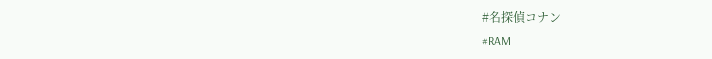#名探偵コナン
#RAM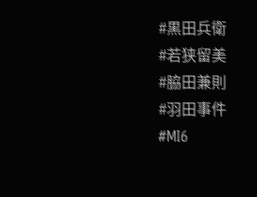#黒田兵衛
#若狭留美
#脇田兼則
#羽田事件
#MI6